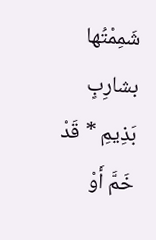شَمِمْتُها بشارِبٍ بَذِيمِ * قَدْ خَمَّ أَوْ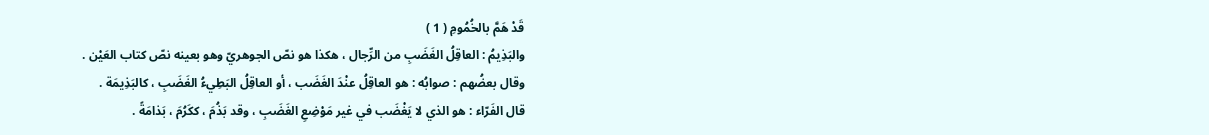قَدْ هَمَّ بالخُمُومِ ( 1 )
والبَذِيمُ : العاقِلُ الغَضَبِ من الرِّجال ، هكذا هو نصّ الجوهريّ وهو بعينه نصّ كتاب العَيْن .
وقال بعضُهم : صوابُه : هو العاقِلُ عنْدَ الغَضَب ، أو العاقِلُ البَطِيءُ الغَضَبِ ، كالبَذِيمَة .
قال الفَرّاء : هو الذي لا يَغْضَب في غير مَوْضِعِ الغَضَبِ ، وقد بَذُمَ ، ككَرُمَ ، بَذامَةً .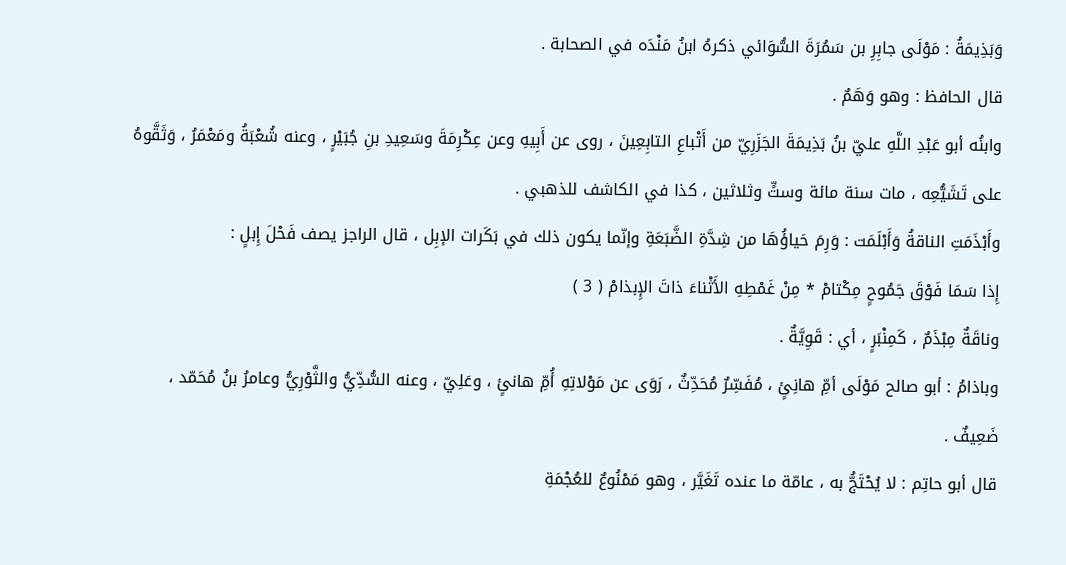وَبَذِيمَةُ : مَوْلَى جابِرِ بن سَمُرَةَ السُّوَائي ذكرهُ ابنُ مَنْدَه في الصحابة .
قال الحافظ : وهو وَهَمٌ .
وابنُه أبو عَبْدِ اللَّهِ عليّ بنُ بَذِيمَةَ الجَزَرِيّ من أَتْباعِ التابِعِينَ ، روى عن أَبِيهِ وعن عِكْرِمَةَ وسَعِيدِ بنِ جُبَيْرٍ ، وعنه شُعْبَةُ ومَعْمَرُ ، وَثَقَّوهُ على تَشَيُّعِه ، مات سنة مائة وستٍّ وثلاثين ، كذا في الكاشف للذهبي .
وأَبْذَمَتِ الناقةُ وَأَبْلَمَت : وَرِمَ حَياؤُهَا من شِدَّةِ الضَّبَعَةِ وإنّما يكون ذلك في بَكَرات الإبِل ، قال الراجز يصف فَحْلَ إِبلٍ :
إِذا سَمَا فَوْقَ جَمُوحٍ مِكْتامْ * مِنْ غَمْطِهِ الأَثْناءَ ذاتَ الإِبذامْ ( 3 )
وناقَةٌ مِبْذَمٌ ، كَمِنْبَرٍ ، أي : قَوِيَّةٌ .
وباذامُ : أبو صالح مَوْلَى أمِّ هانِئٍ ، مُفَسِّرٌ مُحَدِّثٌ ، رَوَى عن مَوْلاتِهِ أُمِّ هانئٍ ، وعَلِيّ ، وعنه السُّدِّيُّ والثَّوْرِيُّ وعامرُ بنُ مُحَمّد ، ضَعِيفٌ .
قال أبو حاتِم : لا يُحْتَجُّ به ، عامّة ما عنده تَغَيَّر ، وهو مَمْنُوعٌ للعُجْمَةِ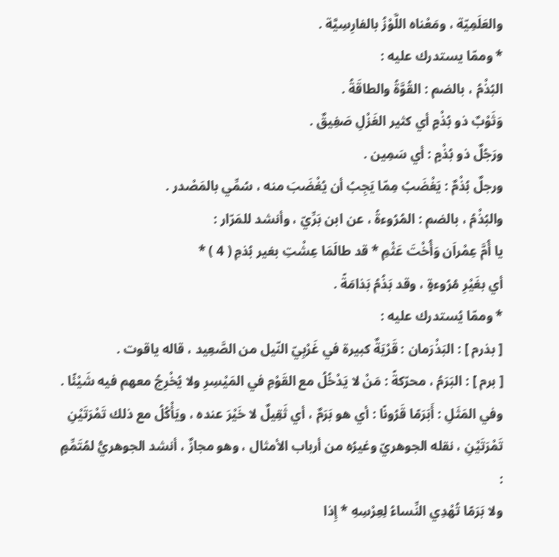والعَلَمِيّة ، ومَعْناه اللَّوْزُ بالفارِسِيَّة .
* وممّا يستدرك عليه :
البُذْمُ ، بالضم : القُوَّةُ والطاقَةُ .
وَثَوْبٌ ذو بُذْمٍ أي كثير الغَزْلِ صَفِيقٌ .
ورَجُلٌ ذو بُذْمٍ : أي سَمِين .
ورجلٌ بُذْمٌ : يَغْضَبُ مِمّا يَجِبُ أن يُغْضَبَ منه ، سُمِّي بالمَصْدر .
والبُذْمُ ، بالضم : المُرُوءةُ ، عن ابن بَرِّيّ ، وأنشد للمَرّار :
يا أُمَّ عِمْراَن وَأُخْتَ عَثْمِ * قد طالَمَا عِشْتِ بغير بُذمِ ( 4 ) *
أي بغَيْرِ مُرُوءةٍ ، وقد بَذُمُ بَذامَةً .
* وممّا يُستدرك عليه :
[ بذرم ] : البَذْرَمان : قَرْيَةٌ كبيرة في غَرْبِيّ النّيل من الصَّعِيد ، قاله ياقوت .
[ برم ] : البَرَمُ ، محرّكةً : مَنْ لا يَدْخُلُ مع القَوْمِ في المَيْسِرِ ولا يُخْرِجُ معهم فيه شَيْئًا .
وفي المَثَلِ : أَبَرَمًا قَرُونًا : أي هو بَرَمٌ ، أي ثَقِيلٌ لا خَيْرَ عنده ، ويَأْكُلُ مع ذلك تَمْرَتَيْنِ تَمْرَتَيْنِ ، نقله الجوهريّ وغيرُه من أرباب الأمثال ، وهو مجازٌ ، أنشد الجوهريُّ لمُتَمِّمٍ :
ولا بَرَمًا تُهْدِي النِّساءُ لِعِرْسِهِ * إِذا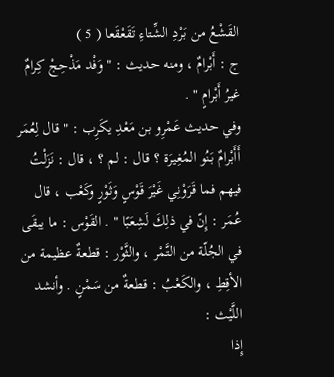القَشْعُ من بَرْدِ الشِّتاءِ تَقَعْقَعا ( 5 )
ج : أَبْرامٌ ، ومنه حديث : " وَفْد مَذْحِجْ كِرامٌ غيرُ أَبْرامٍ " .
وفي حديث عَمْرِو بن مَعْدِ يكَرِب : " قال لِعُمَر أَأَبْرامٌ بَنُو المُغِيرَة ؟ قال : لم ؟ ، قال : نَزَلْتُ فيهم فما قَرَوْنِي غَيْرَ قَوْسٍ وَثَوْرٍ وكَعْب ، قال عُمَر : إِنّ في ذلِكَ لَشِعَبًا " . القَوْس : ما يبقَى في الجُلّة من التَّمْر ، والثَّوْر : قطعةٌ عظيمة من الأقِطِ ، والكَعْبُ : قطعةٌ من سَمْنٍ . وأنشد اللَّيْث :
إِذا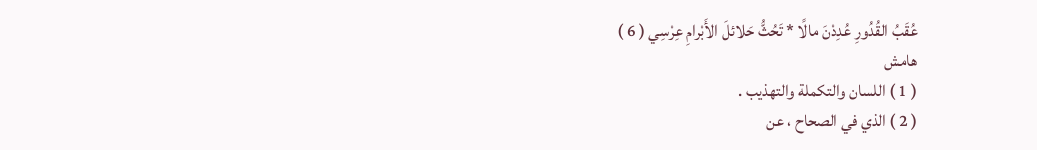عُقَبُ القُدُورِ عُدِدْنَ مالًا * تَحُثُّ حَلائلَ الأَبْرامِ عِرْسِي ( 6 )
هامش
( 1 ) اللسان والتكملة والتهذيب .
( 2 ) الذي في الصحاح ، عن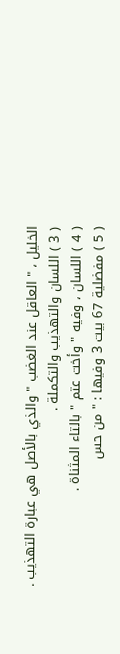الخليل ، " العاقل عند الغضب " والذي بالأصل هي عبارة التهذيب .
( 3 ) اللسان والتهذيب والتكملة .
( 4 ) اللسان ، وفيه " وأخت عتم " بالتاء المثناة .
( 5 ) مفضلية 67 بيت 3 وفيها : " من حس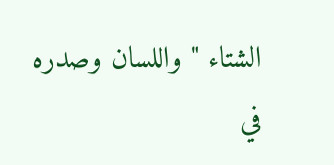الشتاء " واللسان وصدره في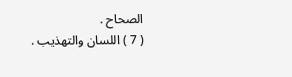الصحاح .
( 7 ) اللسان والتهذيب .